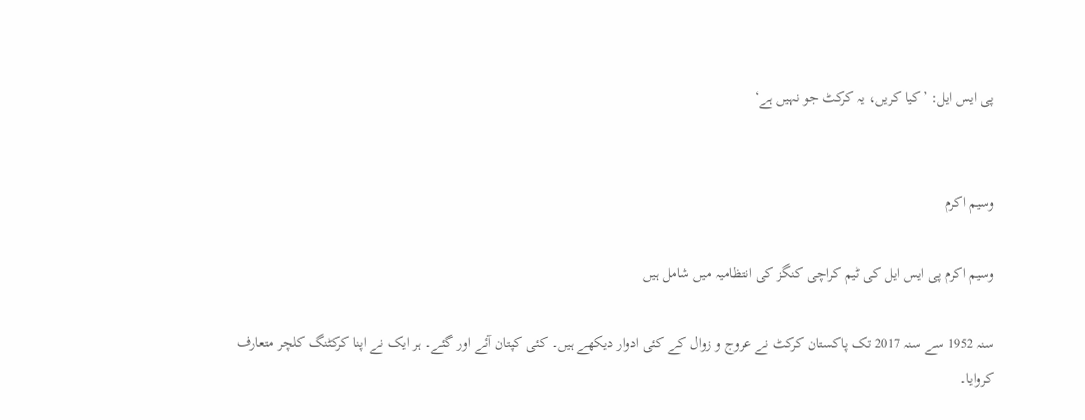پی ایس ایل: ’کیا کریں، یہ کرکٹ جو نہیں ہے‘


وسیم اکرم

وسیم اکرم پی ایس ایل کی ٹیم کراچی کنگز کی انتظامیہ میں شامل ہیں

سنہ 1952 سے سنہ 2017 تک پاکستان کرکٹ نے عروج و زوال کے کئی ادوار دیکھے ہیں۔ کئی کپتان آئے اور گئے۔ ہر ایک نے اپنا کرکٹنگ کلچر متعارف کروایا۔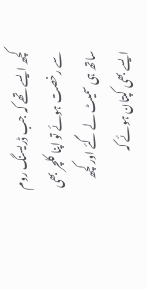کچھ ایسے تھے کہ جب ڈریسنگ روم سے رخصت ہوئے تو اپنا کلچر بھی ساتھ ہی سمیٹ لے گئے اور کچھ ایسے بھی کپتان ہوئے کہ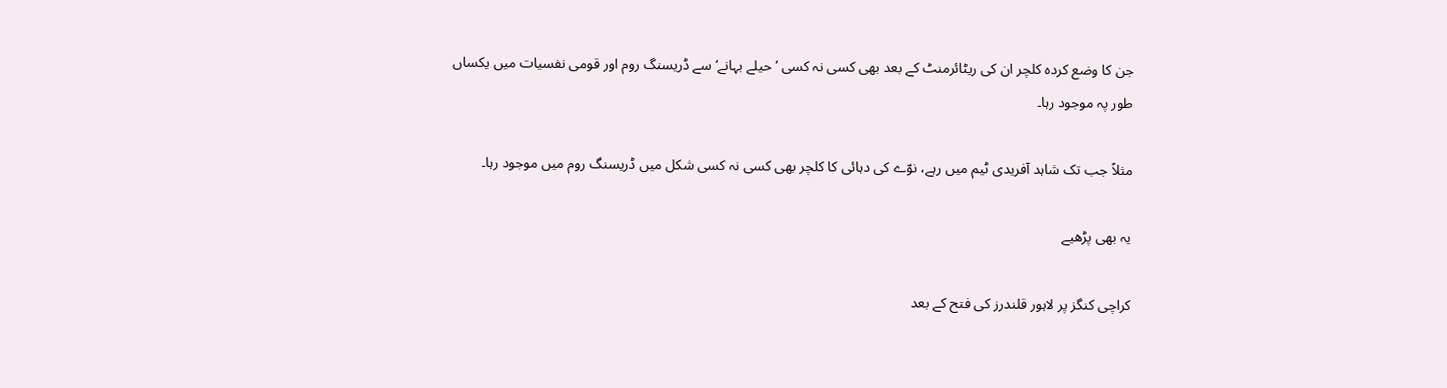جن کا وضع کردہ کلچر ان کی ریٹائرمنٹ کے بعد بھی کسی نہ کسی ’حیلے بہانے‘ سے ڈریسنگ روم اور قومی نفسیات میں یکساں طور پہ موجود رہا۔

مثلاً جب تک شاہد آفریدی ٹیم میں رہے، نوّے کی دہائی کا کلچر بھی کسی نہ کسی شکل میں ڈریسنگ روم میں موجود رہا۔

یہ بھی پڑھیے

کراچی کنگز پر لاہور قلندرز کی فتح کے بعد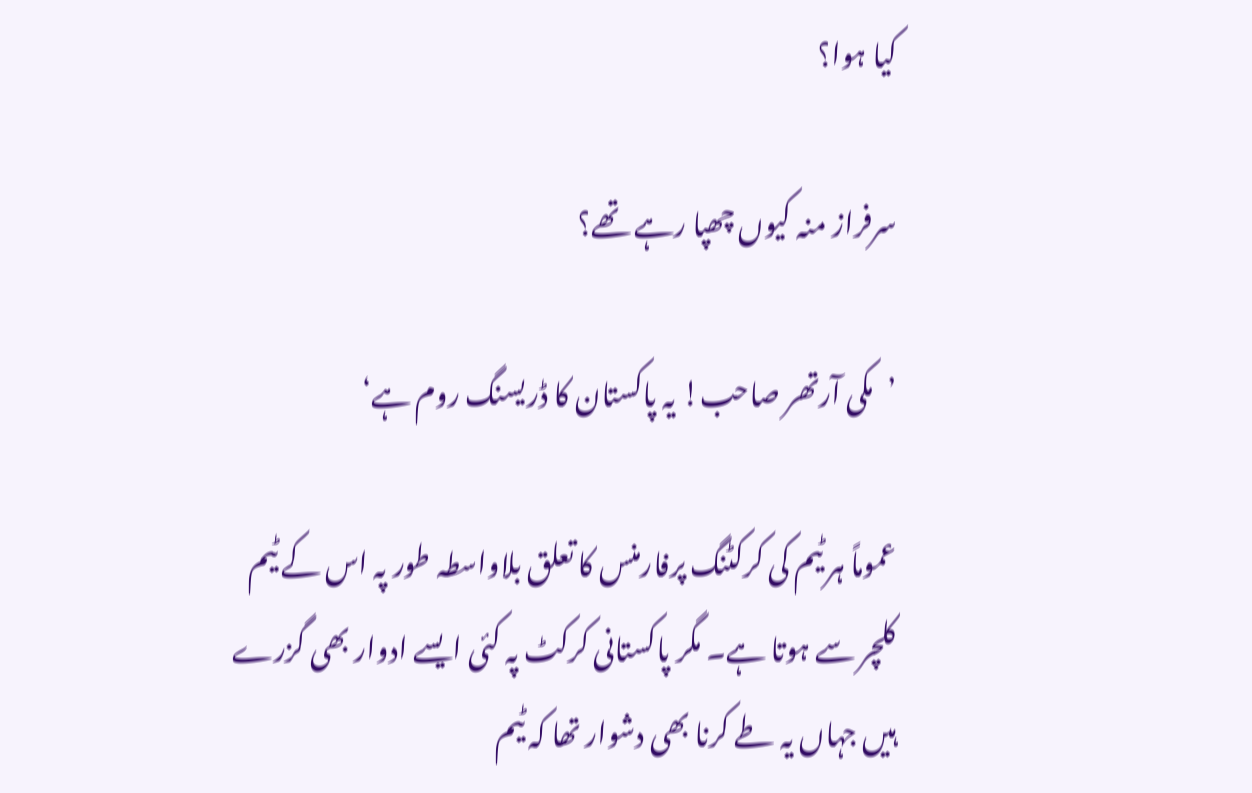کیا ہوا؟

سرفراز منہ کیوں چھپا رہے تھے؟

’مکی آرتھر صاحب! یہ پاکستان کا ڈریسنگ روم ہے‘

عموماً ہر ٹیم کی کرکٹنگ پرفارمنس کا تعلق بلاواسطہ طور پہ اس کے ٹیم کلچر سے ہوتا ہے۔ مگر پاکستانی کرکٹ پہ کئی ایسے ادوار بھی گزرے ہیں جہاں یہ طے کرنا بھی دشوار تھا کہ ٹیم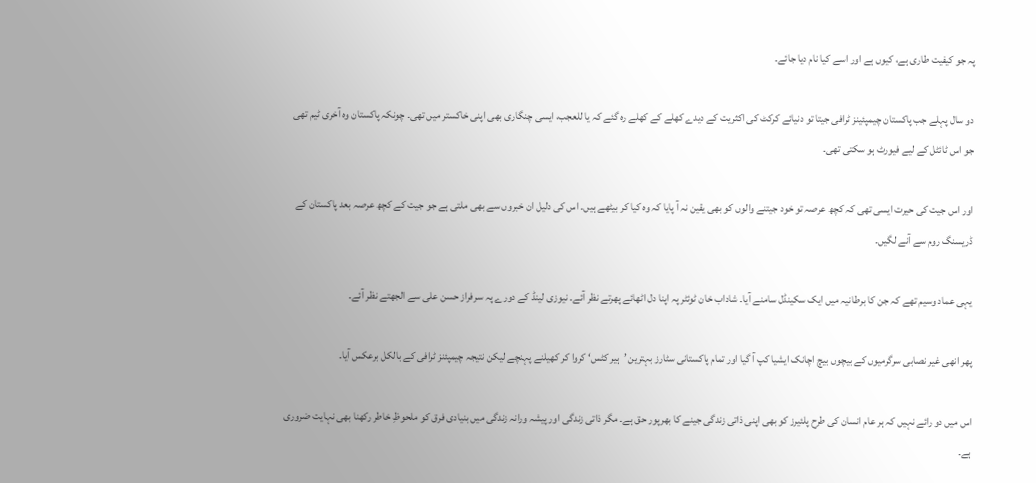پہ جو کیفیت طاری ہے، کیوں ہے اور اسے کیا نام دیا جائے۔

دو سال پہلے جب پاکستان چیمپئینز ٹرافی جیتا تو دنیائے کرکٹ کی اکثریت کے دیدے کھلے کے کھلے رہ گئے کہ یا للعجب، ایسی چنگاری بھی اپنی خاکستر میں تھی۔ چونکہ پاکستان وہ آخری ٹیم تھی جو اس ٹائٹل کے لیے فیورٹ ہو سکتی تھی۔

اور اس جیت کی حیرت ایسی تھی کہ کچھ عرصہ تو خود جیتنے والوں کو بھی یقین نہ آ پایا کہ وہ کیا کر بیٹھے ہیں۔ اس کی دلیل ان خبروں سے بھی ملتی ہے جو جیت کے کچھ عرصہ بعد پاکستان کے ڈریسنگ روم سے آنے لگیں۔

یہی عماد وسیم تھے کہ جن کا برطانیہ میں ایک سکینڈل سامنے آیا۔ شاداب خان ٹوئٹر پہ اپنا دل اٹھائے پھرتے نظر آئے۔ نیوزی لینڈ کے دورے پہ سرفراز حسن علی سے الجھتے نظر آئے۔

پھر انھی غیر نصابی سرگرمیوں کے بیچوں بیچ اچانک ایشیا کپ آ گیا اور تمام پاکستانی سٹارز بہترین ’ہیر کٹس‘ کروا کر کھیلنے پہنچے لیکن نتیجہ چیمپئنز ٹرافی کے بالکل برعکس آیا۔

اس میں دو رائے نہیں کہ ہر عام انسان کی طرح پلئیرز کو بھی اپنی ذاتی زندگی جینے کا بھرپور حق ہے۔ مگر ذاتی زندگی اور پیشہ ورانہ زندگی میں بنیادی فرق کو ملحوظِ خاطر رکھنا بھی نہایت ضروری ہے۔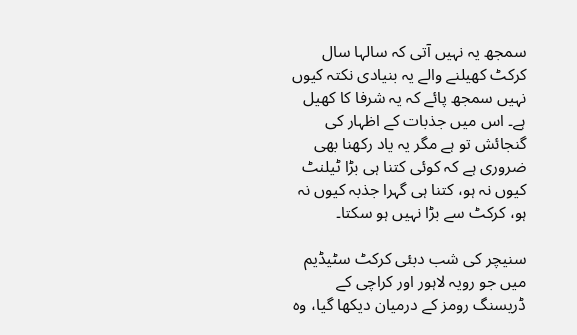سمجھ یہ نہیں آتی کہ سالہا سال کرکٹ کھیلنے والے یہ بنیادی نکتہ کیوں نہیں سمجھ پائے کہ یہ شرفا کا کھیل ہے۔ اس میں جذبات کے اظہار کی گنجائش تو ہے مگر یہ یاد رکھنا بھی ضروری ہے کہ کوئی کتنا ہی بڑا ٹیلنٹ کیوں نہ ہو، کتنا ہی گہرا جذبہ کیوں نہ ہو، کرکٹ سے بڑا نہیں ہو سکتا۔

سنیچر کی شب دبئی کرکٹ سٹیڈیم میں جو رویہ لاہور اور کراچی کے ڈریسنگ رومز کے درمیان دیکھا گیا، وہ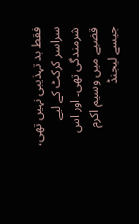فقط بد تہذیبی نہیں تھی، سراسر کرکٹ کے لیے شرمندگی تھی۔ اور اس قضیے میں وسیم اکرم جیسے لیجنڈ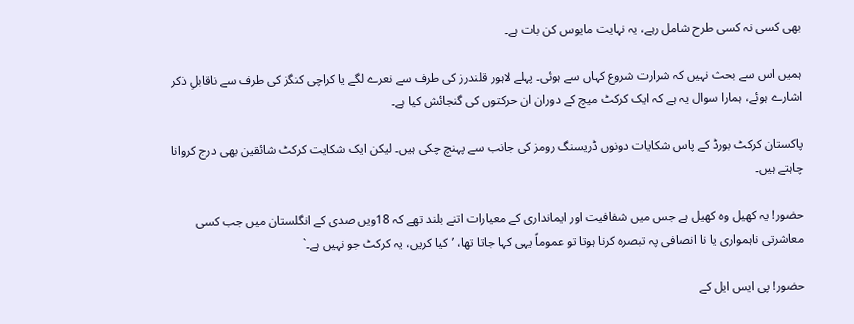بھی کسی نہ کسی طرح شامل رہے، یہ نہایت مایوس کن بات ہے۔

ہمیں اس سے بحث نہیں کہ شرارت شروع کہاں سے ہوئی۔ پہلے لاہور قلندرز کی طرف سے نعرے لگے یا کراچی کنگز کی طرف سے ناقابلِ ذکر اشارے ہوئے، ہمارا سوال یہ ہے کہ ایک کرکٹ میچ کے دوران ان حرکتوں کی گنجائش کیا ہے۔

پاکستان کرکٹ بورڈ کے پاس شکایات دونوں ڈریسنگ رومز کی جانب سے پہنچ چکی ہیں۔ لیکن ایک شکایت کرکٹ شائقین بھی درج کروانا چاہتے ہیں۔

حضور! یہ کھیل وہ کھیل ہے جس میں شفافیت اور ایمانداری کے معیارات اتنے بلند تھے کہ 18ویں صدی کے انگلستان میں جب کسی معاشرتی ناہمواری یا نا انصافی پہ تبصرہ کرنا ہوتا تو عموماً یہی کہا جاتا تھا، ’کیا کریں، یہ کرکٹ جو نہیں ہے۔`

حضور! پی ایس ایل کے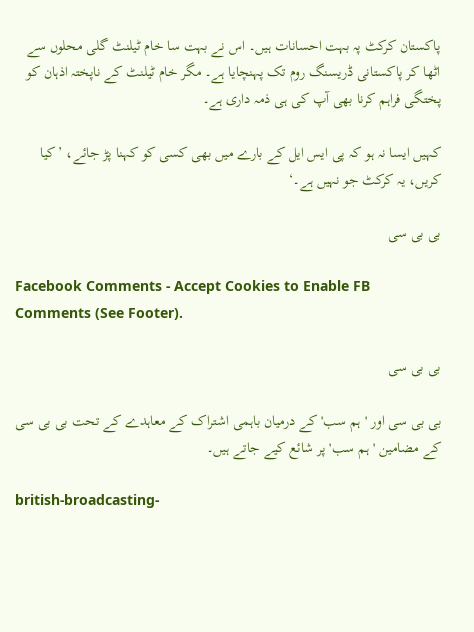پاکستان کرکٹ پہ بہت احسانات ہیں۔ اس نے بہت سا خام ٹیلنٹ گلی محلوں سے اٹھا کر پاکستانی ڈریسنگ روم تک پہنچایا ہے۔ مگر خام ٹیلنٹ کے ناپختہ اذہان کو پختگی فراہم کرنا بھی آپ کی ہی ذمہ داری ہے۔

کہیں ایسا نہ ہو کہ پی ایس ایل کے بارے میں بھی کسی کو کہنا پڑ جائے، ’کیا کریں، یہ کرکٹ جو نہیں ہے۔‘

بی بی سی

Facebook Comments - Accept Cookies to Enable FB Comments (See Footer).

بی بی سی

بی بی سی اور 'ہم سب' کے درمیان باہمی اشتراک کے معاہدے کے تحت بی بی سی کے مضامین 'ہم سب' پر شائع کیے جاتے ہیں۔

british-broadcasting-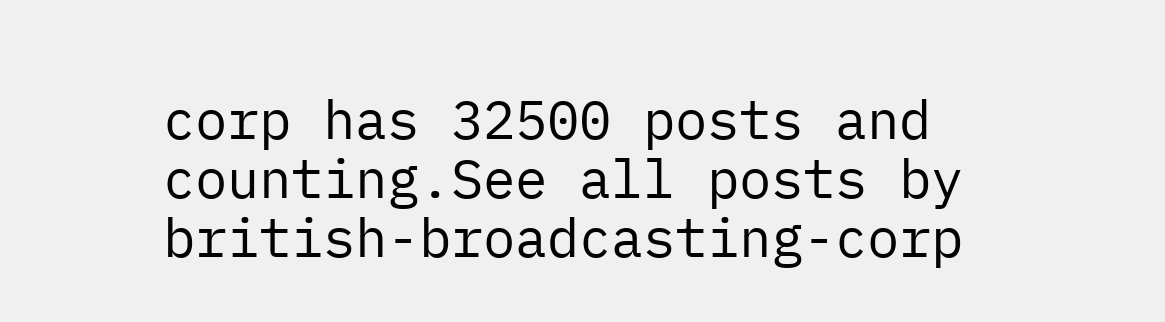corp has 32500 posts and counting.See all posts by british-broadcasting-corp